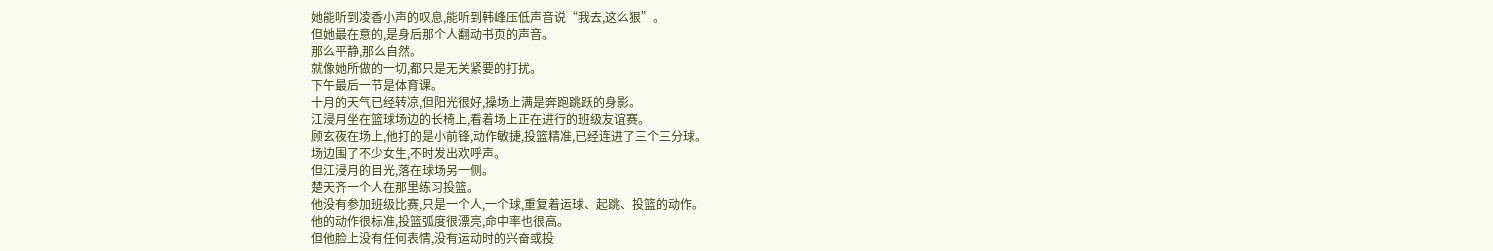她能听到凌香小声的叹息,能听到韩峰压低声音说“我去,这么狠”。
但她最在意的,是身后那个人翻动书页的声音。
那么平静,那么自然。
就像她所做的一切,都只是无关紧要的打扰。
下午最后一节是体育课。
十月的天气已经转凉,但阳光很好,操场上满是奔跑跳跃的身影。
江浸月坐在篮球场边的长椅上,看着场上正在进行的班级友谊赛。
顾玄夜在场上,他打的是小前锋,动作敏捷,投篮精准,已经连进了三个三分球。
场边围了不少女生,不时发出欢呼声。
但江浸月的目光,落在球场另一侧。
楚天齐一个人在那里练习投篮。
他没有参加班级比赛,只是一个人,一个球,重复着运球、起跳、投篮的动作。
他的动作很标准,投篮弧度很漂亮,命中率也很高。
但他脸上没有任何表情,没有运动时的兴奋或投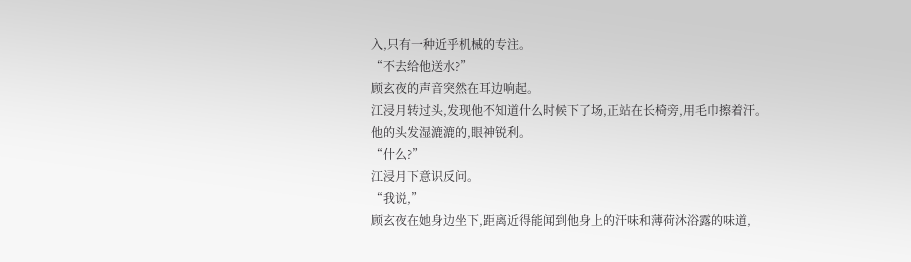入,只有一种近乎机械的专注。
“不去给他送水?”
顾玄夜的声音突然在耳边响起。
江浸月转过头,发现他不知道什么时候下了场,正站在长椅旁,用毛巾擦着汗。
他的头发湿漉漉的,眼神锐利。
“什么?”
江浸月下意识反问。
“我说,”
顾玄夜在她身边坐下,距离近得能闻到他身上的汗味和薄荷沐浴露的味道,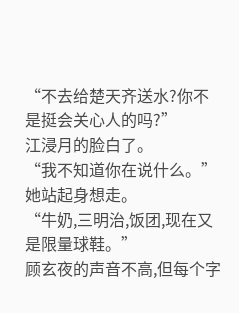“不去给楚天齐送水?你不是挺会关心人的吗?”
江浸月的脸白了。
“我不知道你在说什么。”
她站起身想走。
“牛奶,三明治,饭团,现在又是限量球鞋。”
顾玄夜的声音不高,但每个字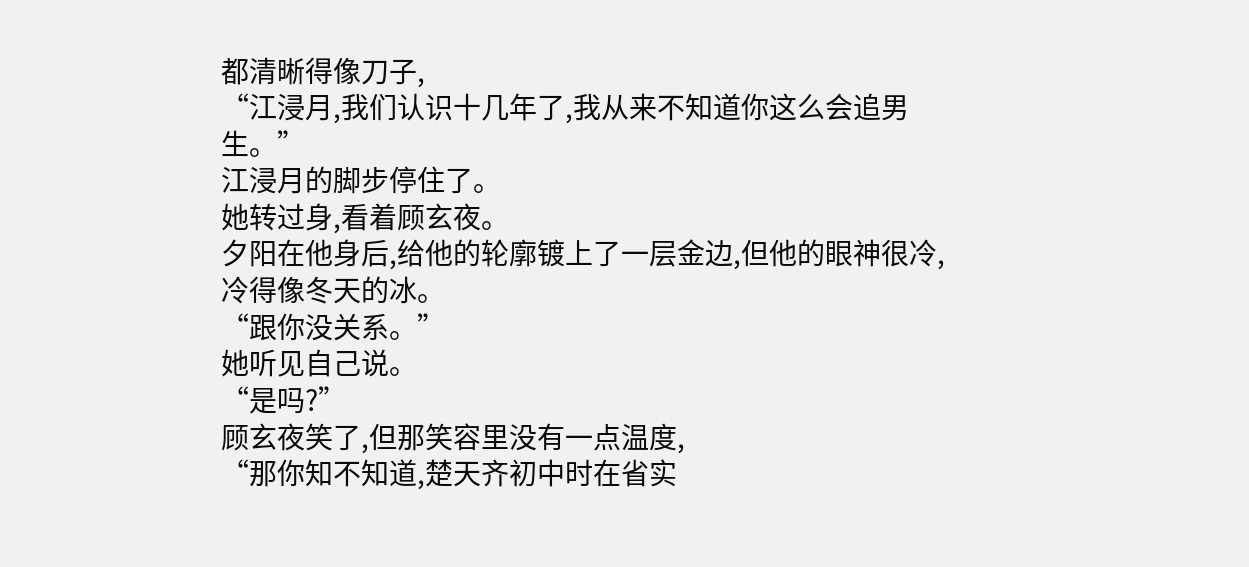都清晰得像刀子,
“江浸月,我们认识十几年了,我从来不知道你这么会追男生。”
江浸月的脚步停住了。
她转过身,看着顾玄夜。
夕阳在他身后,给他的轮廓镀上了一层金边,但他的眼神很冷,冷得像冬天的冰。
“跟你没关系。”
她听见自己说。
“是吗?”
顾玄夜笑了,但那笑容里没有一点温度,
“那你知不知道,楚天齐初中时在省实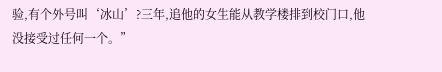验,有个外号叫‘冰山’?三年,追他的女生能从教学楼排到校门口,他没接受过任何一个。”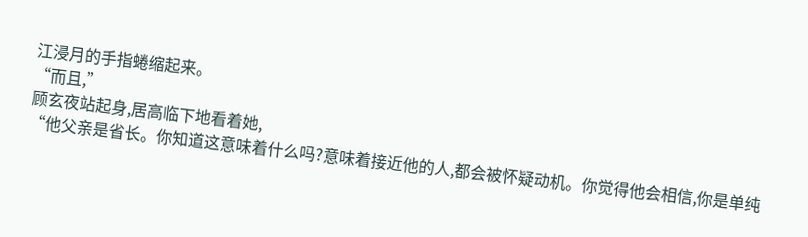江浸月的手指蜷缩起来。
“而且,”
顾玄夜站起身,居高临下地看着她,
“他父亲是省长。你知道这意味着什么吗?意味着接近他的人,都会被怀疑动机。你觉得他会相信,你是单纯